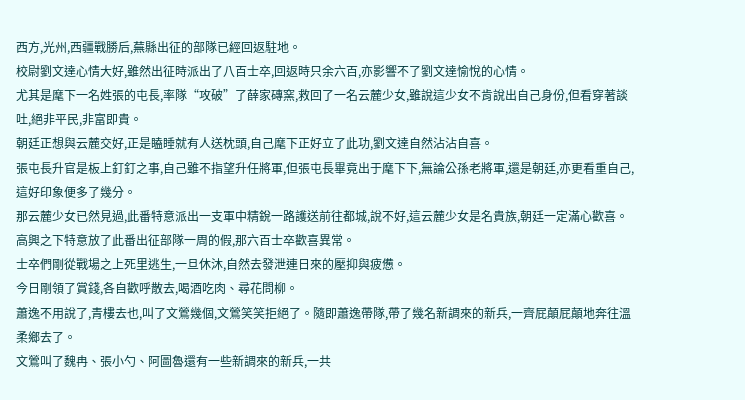西方,光州,西疆戰勝后,蕪縣出征的部隊已經回返駐地。
校尉劉文達心情大好,雖然出征時派出了八百士卒,回返時只余六百,亦影響不了劉文達愉悅的心情。
尤其是麾下一名姓張的屯長,率隊“攻破”了薛家磚窯,救回了一名云麓少女,雖說這少女不肯說出自己身份,但看穿著談吐,絕非平民,非富即貴。
朝廷正想與云麓交好,正是瞌睡就有人送枕頭,自己麾下正好立了此功,劉文達自然沾沾自喜。
張屯長升官是板上釘釘之事,自己雖不指望升任將軍,但張屯長畢竟出于麾下下,無論公孫老將軍,還是朝廷,亦更看重自己,這好印象便多了幾分。
那云麓少女已然見過,此番特意派出一支軍中精銳一路護送前往都城,說不好,這云麓少女是名貴族,朝廷一定滿心歡喜。
高興之下特意放了此番出征部隊一周的假,那六百士卒歡喜異常。
士卒們剛從戰場之上死里逃生,一旦休沐,自然去發泄連日來的壓抑與疲憊。
今日剛領了賞錢,各自歡呼散去,喝酒吃肉、尋花問柳。
蕭逸不用說了,青樓去也,叫了文鶯幾個,文鶯笑笑拒絕了。隨即蕭逸帶隊,帶了幾名新調來的新兵,一齊屁顛屁顛地奔往溫柔鄉去了。
文鶯叫了魏冉、張小勺、阿圖魯還有一些新調來的新兵,一共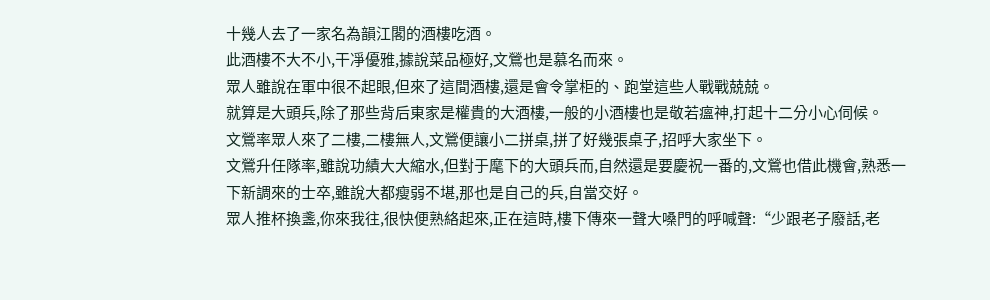十幾人去了一家名為韻江閣的酒樓吃酒。
此酒樓不大不小,干凈優雅,據說菜品極好,文鶯也是慕名而來。
眾人雖說在軍中很不起眼,但來了這間酒樓,還是會令掌柜的、跑堂這些人戰戰兢兢。
就算是大頭兵,除了那些背后東家是權貴的大酒樓,一般的小酒樓也是敬若瘟神,打起十二分小心伺候。
文鶯率眾人來了二樓,二樓無人,文鶯便讓小二拼桌,拼了好幾張桌子,招呼大家坐下。
文鶯升任隊率,雖說功績大大縮水,但對于麾下的大頭兵而,自然還是要慶祝一番的,文鶯也借此機會,熟悉一下新調來的士卒,雖說大都瘦弱不堪,那也是自己的兵,自當交好。
眾人推杯換盞,你來我往,很快便熟絡起來,正在這時,樓下傳來一聲大嗓門的呼喊聲:“少跟老子廢話,老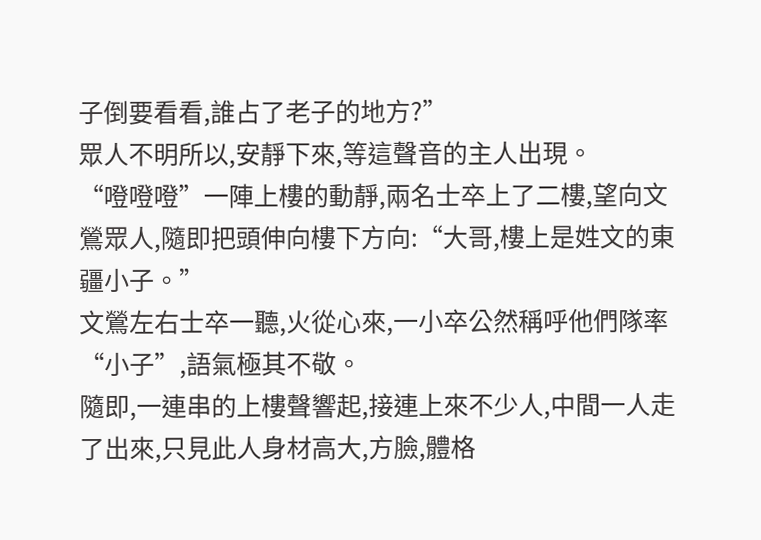子倒要看看,誰占了老子的地方?”
眾人不明所以,安靜下來,等這聲音的主人出現。
“噔噔噔”一陣上樓的動靜,兩名士卒上了二樓,望向文鶯眾人,隨即把頭伸向樓下方向:“大哥,樓上是姓文的東疆小子。”
文鶯左右士卒一聽,火從心來,一小卒公然稱呼他們隊率“小子”,語氣極其不敬。
隨即,一連串的上樓聲響起,接連上來不少人,中間一人走了出來,只見此人身材高大,方臉,體格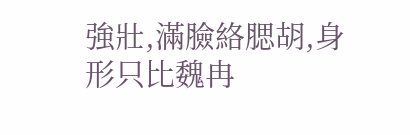強壯,滿臉絡腮胡,身形只比魏冉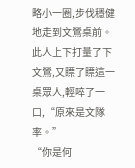略小一圈,步伐穩健地走到文鶯桌前。
此人上下打量了下文鶯,又瞟了瞟這一桌眾人,輕啐了一口,“原來是文隊率。”
“你是何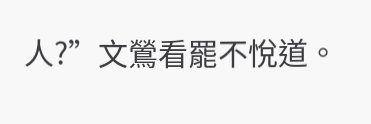人?”文鶯看罷不悅道。